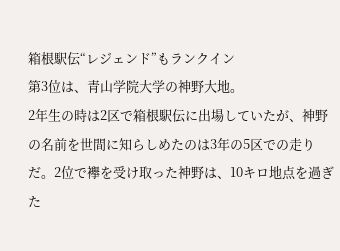箱根駅伝“レジェンド”もランクイン
第3位は、青山学院大学の神野大地。
2年生の時は2区で箱根駅伝に出場していたが、神野の名前を世間に知らしめたのは3年の5区での走りだ。2位で襷を受け取った神野は、10キロ地点を過ぎた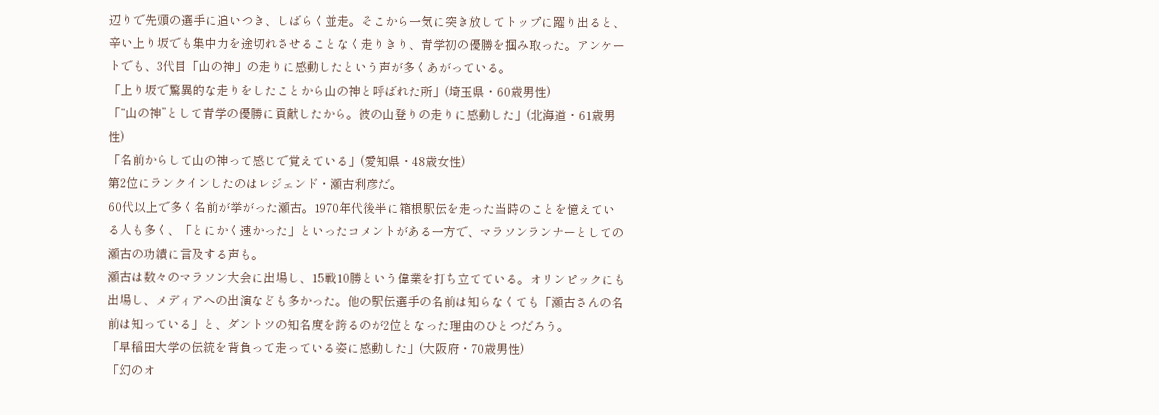辺りで先頭の選手に追いつき、しばらく並走。そこから一気に突き放してトップに躍り出ると、辛い上り坂でも集中力を途切れさせることなく走りきり、青学初の優勝を掴み取った。アンケートでも、3代目「山の神」の走りに感動したという声が多くあがっている。
「上り坂で驚異的な走りをしたことから山の神と呼ばれた所」(埼玉県・60歳男性)
「“山の神”として青学の優勝に貢献したから。彼の山登りの走りに感動した」(北海道・61歳男性)
「名前からして山の神って感じで覚えている」(愛知県・48歳女性)
第2位にランクインしたのはレジェンド・瀬古利彦だ。
60代以上で多く名前が挙がった瀬古。1970年代後半に箱根駅伝を走った当時のことを憶えている人も多く、「とにかく速かった」といったコメントがある一方で、マラソンランナーとしての瀬古の功績に言及する声も。
瀬古は数々のマラソン大会に出場し、15戦10勝という偉業を打ち立てている。オリンピックにも出場し、メディアへの出演なども多かった。他の駅伝選手の名前は知らなくても「瀬古さんの名前は知っている」と、ダントツの知名度を誇るのが2位となった理由のひとつだろう。
「早稲田大学の伝統を背負って走っている姿に感動した」(大阪府・70歳男性)
「幻のオ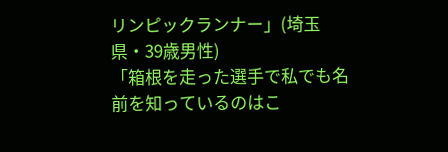リンピックランナー」(埼玉県・39歳男性)
「箱根を走った選手で私でも名前を知っているのはこ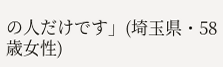の人だけです」(埼玉県・58歳女性)